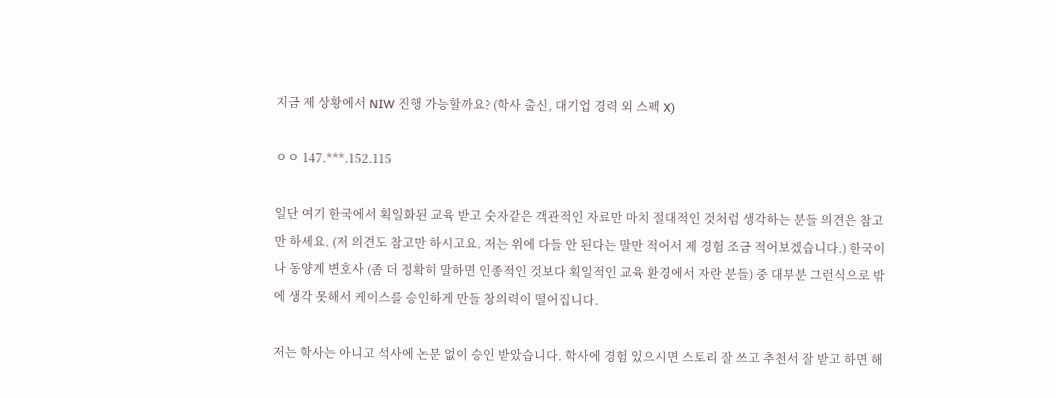지금 제 상황에서 NIW 진행 가능할까요? (학사 출신, 대기업 경력 외 스펙 X)

ㅇㅇ 147.***.152.115

일단 여기 한국에서 획일화된 교육 받고 숫자같은 객관적인 자료만 마치 절대적인 것처럼 생각하는 분들 의견은 참고만 하세요. (저 의견도 참고만 하시고요. 저는 위에 다들 안 된다는 말만 적어서 제 경험 조금 적어보겠습니다.) 한국이나 동양계 변호사 (좀 더 정확히 말하면 인종적인 것보다 획일적인 교육 환경에서 자란 분들) 중 대부분 그런식으로 밖에 생각 못해서 케이스를 승인하게 만들 창의력이 떨어집니다.

저는 학사는 아니고 석사에 논문 없이 승인 받았습니다. 학사에 경험 있으시면 스토리 잘 쓰고 추천서 잘 받고 하면 해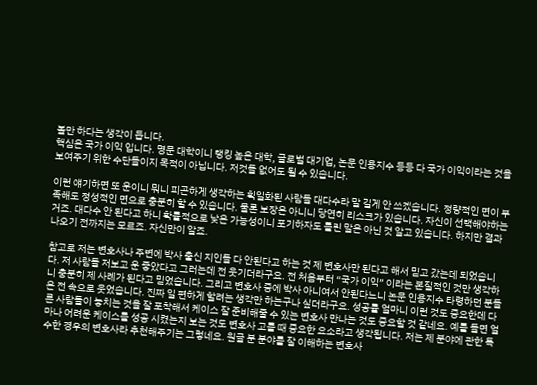볼만 하다는 생각이 듭니다.
핵심은 국가 이익 입니다. 명문 대학이니 랭킹 높은 대학, 글로벌 대기업, 논문 인용지수 등등 다 국가 이익이라는 것을 보여주기 위한 수단들이지 목적이 아닙니다. 저것들 없어도 될 수 있습니다.

이런 얘기하면 또 운이니 뭐니 피곤하게 생각하는 획일화된 사람들 대다수라 말 길게 안 쓰겠습니다. 정량적인 면이 부족해도 정성적인 면으로 충분히 할 수 있습니다. 물론 보장은 아니니 당연히 리스크가 있습니다. 자신이 선택해야하는 거죠. 대다수 안 된다고 하니 확률적으로 낮은 가능성이니 포기하자도 틀린 말은 아닌 것 알고 있습니다. 하지만 결과 나오기 전까지는 모르죠. 자신만이 알죠.

참고로 저는 변호사나 주변에 박사 출신 지인들 다 안된다고 하는 것 제 변호사만 된다고 해서 믿고 갔는데 되었습니다. 저 사람들 저보고 운 좋았다고 그러는데 전 웃기더라구요. 전 처음부터 “국가 이익” 이라는 본질적인 것만 생각하니 충분히 제 사례가 된다고 믿었습니다. 그리고 변호사 중에 박사 아니여서 안된다느니 논문 인용지수 타령하던 분들은 전 속으로 웃었습니다. 진짜 일 편하게 할려는 생각만 하는구나 싶더라구요. 성공률 얼마니 이런 것도 중요한데 다른 사람들이 놓치는 것을 잘 포착해서 케이스 잘 준비해줄 수 있는 변호사 만나는 것도 중요할 것 같네요. 예를 들면 얼마나 어려운 케이스를 성공 시켰는지 보는 것도 변호사 고를 때 중요한 요소라고 생각됩니다. 저는 제 분야에 관한 특수한 경우의 변호사라 추천해주기는 그렇네요. 원글 분 분야를 잘 이해하는 변호사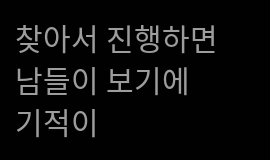찾아서 진행하면 남들이 보기에 기적이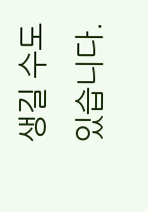생길 수도 있습니다.